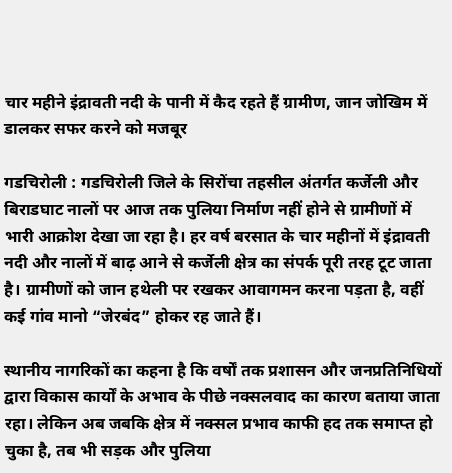चार महीने इंद्रावती नदी के पानी में कैद रहते हैं ग्रामीण, जान जोखिम में डालकर सफर करने को मजबूर

गडचिरोली : गडचिरोली जिले के सिरोंचा तहसील अंतर्गत कर्जेली और बिराडघाट नालों पर आज तक पुलिया निर्माण नहीं होने से ग्रामीणों में भारी आक्रोश देखा जा रहा है। हर वर्ष बरसात के चार महीनों में इंद्रावती नदी और नालों में बाढ़ आने से कर्जेली क्षेत्र का संपर्क पूरी तरह टूट जाता है। ग्रामीणों को जान हथेली पर रखकर आवागमन करना पड़ता है, वहीं कई गांव मानो “जेरबंद” होकर रह जाते हैं।

स्थानीय नागरिकों का कहना है कि वर्षों तक प्रशासन और जनप्रतिनिधियों द्वारा विकास कार्यों के अभाव के पीछे नक्सलवाद का कारण बताया जाता रहा। लेकिन अब जबकि क्षेत्र में नक्सल प्रभाव काफी हद तक समाप्त हो चुका है, तब भी सड़क और पुलिया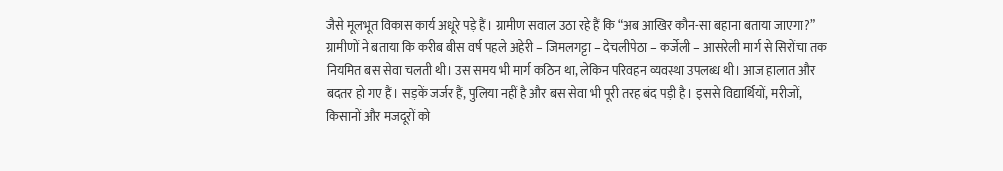जैसे मूलभूत विकास कार्य अधूरे पड़े हैं। ग्रामीण सवाल उठा रहे हैं कि “अब आखिर कौन-सा बहाना बताया जाएगा?”
ग्रामीणों ने बताया कि करीब बीस वर्ष पहले अहेरी – जिमलगट्टा – देचलीपेठा – कर्जेली – आसरेली मार्ग से सिरोंचा तक नियमित बस सेवा चलती थी। उस समय भी मार्ग कठिन था, लेकिन परिवहन व्यवस्था उपलब्ध थी। आज हालात और बदतर हो गए हैं। सड़कें जर्जर हैं, पुलिया नहीं है और बस सेवा भी पूरी तरह बंद पड़ी है। इससे विद्यार्थियों, मरीजों, किसानों और मजदूरों को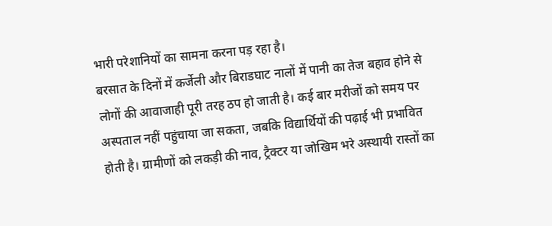भारी परेशानियों का सामना करना पड़ रहा है।
बरसात के दिनों में कर्जेली और बिराडघाट नालों में पानी का तेज बहाव होने से लोगों की आवाजाही पूरी तरह ठप हो जाती है। कई बार मरीजों को समय पर अस्पताल नहीं पहुंचाया जा सकता, जबकि विद्यार्थियों की पढ़ाई भी प्रभावित होती है। ग्रामीणों को लकड़ी की नाव, ट्रैक्टर या जोखिम भरे अस्थायी रास्तों का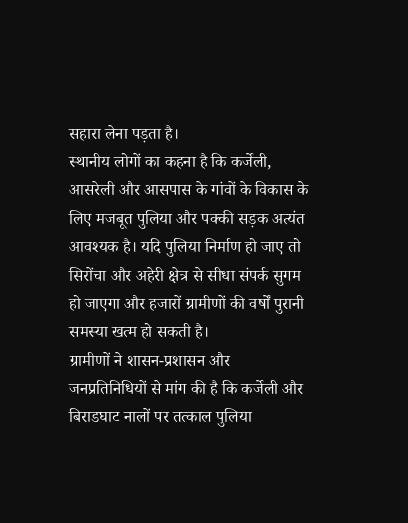सहारा लेना पड़ता है।
स्थानीय लोगों का कहना है कि कर्जेली, आसरेली और आसपास के गांवों के विकास के लिए मजबूत पुलिया और पक्की सड़क अत्यंत आवश्यक है। यदि पुलिया निर्माण हो जाए तो सिरोंचा और अहेरी क्षेत्र से सीधा संपर्क सुगम हो जाएगा और हजारों ग्रामीणों की वर्षों पुरानी समस्या खत्म हो सकती है।
ग्रामीणों ने शासन-प्रशासन और जनप्रतिनिधियों से मांग की है कि कर्जेली और बिराडघाट नालों पर तत्काल पुलिया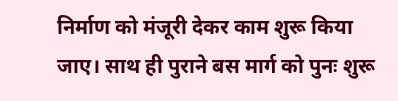निर्माण को मंजूरी देकर काम शुरू किया जाए। साथ ही पुराने बस मार्ग को पुनः शुरू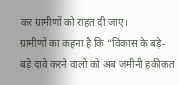कर ग्रामीणों को राहत दी जाए।
ग्रामीणों का कहना है कि “विकास के बड़े-बड़े दावे करने वालों को अब जमीनी हकीकत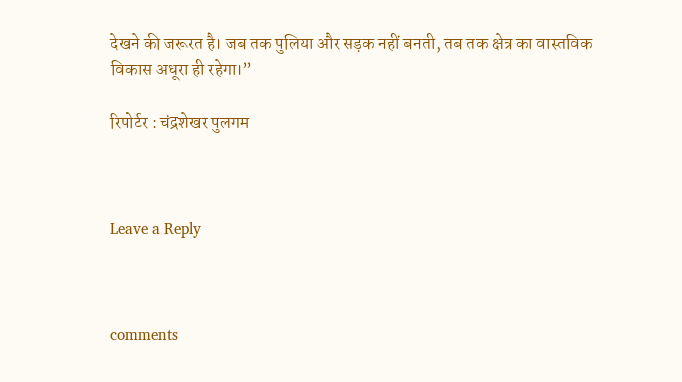देखने की जरूरत है। जब तक पुलिया और सड़क नहीं बनती, तब तक क्षेत्र का वास्तविक विकास अधूरा ही रहेगा।”

रिपोर्टर : चंद्रशेखर पुलगम



Leave a Reply



comments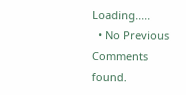Loading.....
  • No Previous Comments found.